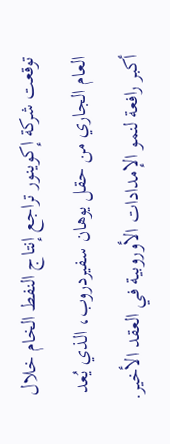توقعت شركة إكوينور تراجع إنتاج النفط الخام خلال العام الجاري من حقل يوهان سفيردروب، الذي يُعد أكبر رافعة لنمو الإمدادات الأوروبية في العقد الأخير.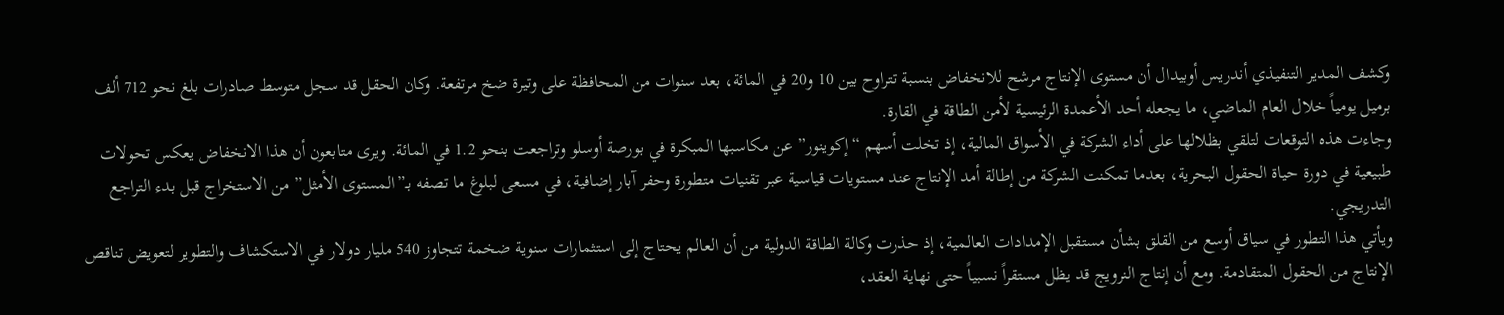وكشف المدير التنفيذي أندريس أوبيدال أن مستوى الإنتاج مرشح للانخفاض بنسبة تتراوح بين 10 و20 في المائة، بعد سنوات من المحافظة على وتيرة ضخ مرتفعة. وكان الحقل قد سجل متوسط صادرات بلغ نحو 712 ألف برميل يومياً خلال العام الماضي، ما يجعله أحد الأعمدة الرئيسية لأمن الطاقة في القارة.
وجاءت هذه التوقعات لتلقي بظلالها على أداء الشركة في الأسواق المالية، إذ تخلت أسهم “إكوينور” عن مكاسبها المبكرة في بورصة أوسلو وتراجعت بنحو 1.2 في المائة. ويرى متابعون أن هذا الانخفاض يعكس تحولات طبيعية في دورة حياة الحقول البحرية، بعدما تمكنت الشركة من إطالة أمد الإنتاج عند مستويات قياسية عبر تقنيات متطورة وحفر آبار إضافية، في مسعى لبلوغ ما تصفه بـ”المستوى الأمثل” من الاستخراج قبل بدء التراجع التدريجي.
ويأتي هذا التطور في سياق أوسع من القلق بشأن مستقبل الإمدادات العالمية، إذ حذرت وكالة الطاقة الدولية من أن العالم يحتاج إلى استثمارات سنوية ضخمة تتجاوز 540 مليار دولار في الاستكشاف والتطوير لتعويض تناقص الإنتاج من الحقول المتقادمة. ومع أن إنتاج النرويج قد يظل مستقراً نسبياً حتى نهاية العقد،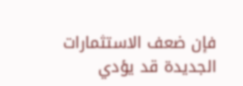فإن ضعف الاستثمارات الجديدة قد يؤدي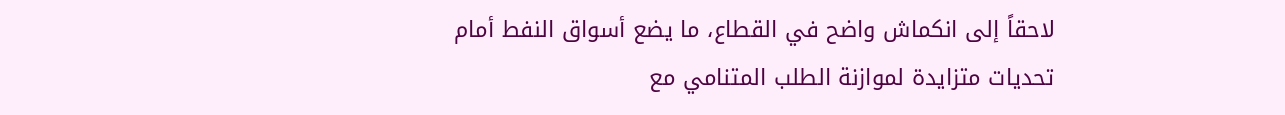لاحقاً إلى انكماش واضح في القطاع، ما يضع أسواق النفط أمام تحديات متزايدة لموازنة الطلب المتنامي مع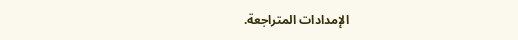الإمدادات المتراجعة.